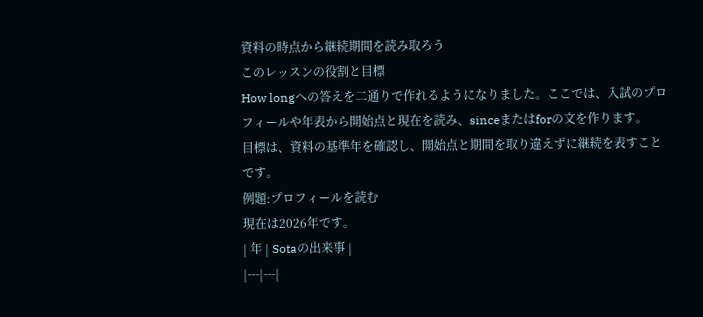資料の時点から継続期間を読み取ろう
このレッスンの役割と目標
How longへの答えを二通りで作れるようになりました。ここでは、入試のプロフィールや年表から開始点と現在を読み、sinceまたはforの文を作ります。
目標は、資料の基準年を確認し、開始点と期間を取り違えずに継続を表すことです。
例題:プロフィールを読む
現在は2026年です。
| 年 | Sotaの出来事 |
|---|---|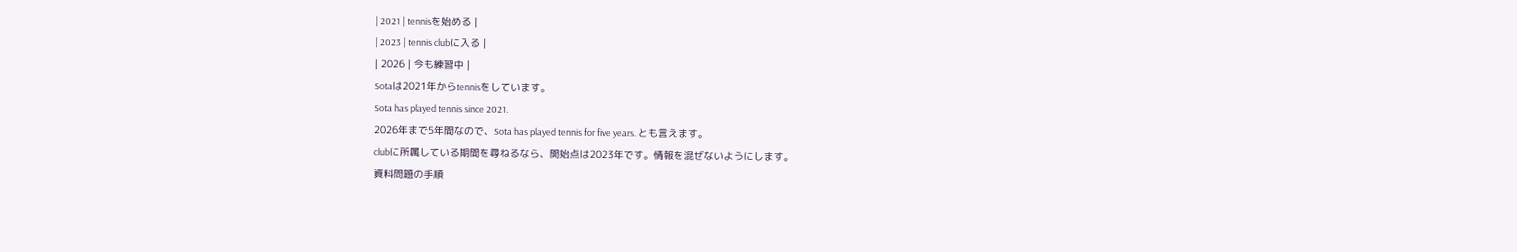| 2021 | tennisを始める |
| 2023 | tennis clubに入る |
| 2026 | 今も練習中 |
Sotaは2021年からtennisをしています。
Sota has played tennis since 2021.
2026年まで5年間なので、Sota has played tennis for five years. とも言えます。
clubに所属している期間を尋ねるなら、開始点は2023年です。情報を混ぜないようにします。
資料問題の手順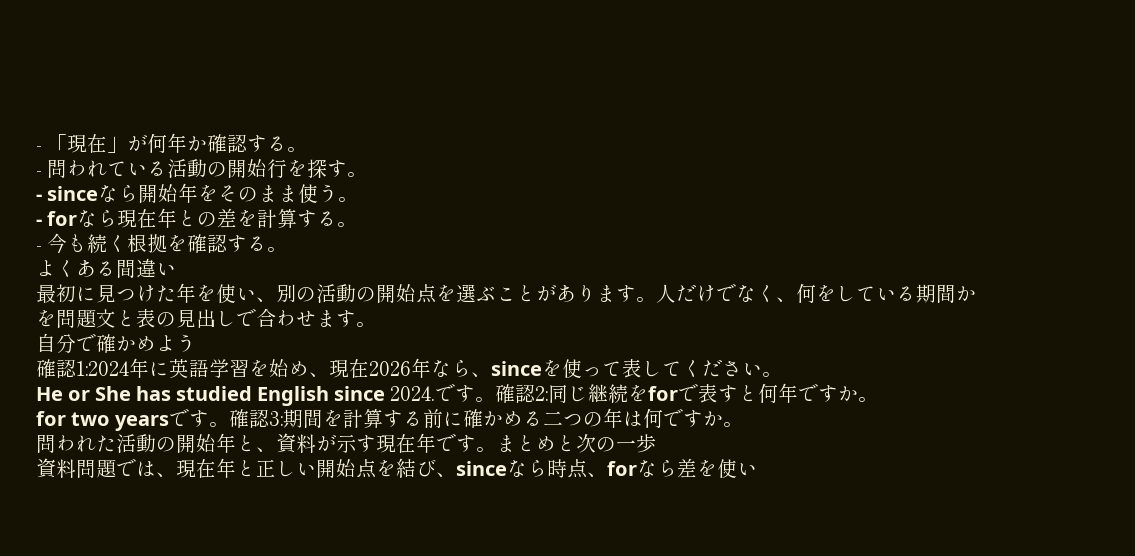- 「現在」が何年か確認する。
- 問われている活動の開始行を探す。
- sinceなら開始年をそのまま使う。
- forなら現在年との差を計算する。
- 今も続く根拠を確認する。
よくある間違い
最初に見つけた年を使い、別の活動の開始点を選ぶことがあります。人だけでなく、何をしている期間かを問題文と表の見出しで合わせます。
自分で確かめよう
確認1:2024年に英語学習を始め、現在2026年なら、sinceを使って表してください。
He or She has studied English since 2024.です。確認2:同じ継続をforで表すと何年ですか。
for two yearsです。確認3:期間を計算する前に確かめる二つの年は何ですか。
問われた活動の開始年と、資料が示す現在年です。まとめと次の一歩
資料問題では、現在年と正しい開始点を結び、sinceなら時点、forなら差を使い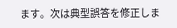ます。次は典型誤答を修正しま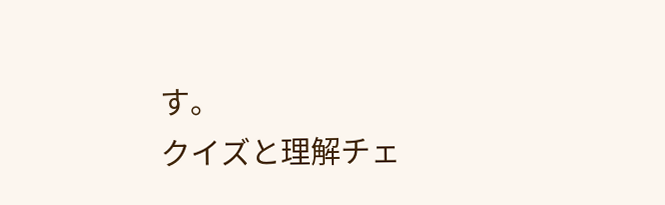す。
クイズと理解チェ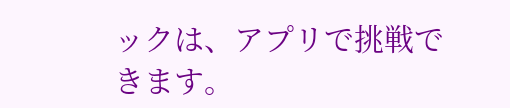ックは、アプリで挑戦できます。